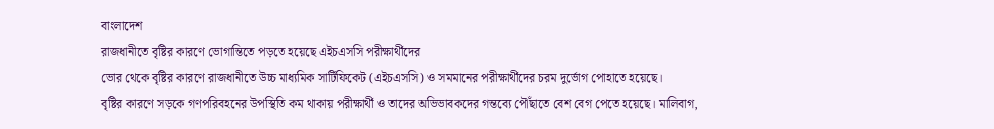বাংলাদেশ
রাজধানীতে বৃষ্টির কারণে ভোগান্তিতে পড়তে হয়েছে এইচএসসি পরীক্ষার্থীদের
ভোর থেকে বৃষ্টির কারণে রাজধানীতে উচ্চ মাধ্যমিক সার্টিফিকেট (এইচএসসি) ও সমমানের পরীক্ষার্থীদের চরম দুর্ভোগ পোহাতে হয়েছে।
বৃষ্টির কারণে সড়কে গণপরিবহনের উপস্থিতি কম থাকায় পরীক্ষার্থী ও তাদের অভিভাবকদের গন্তব্যে পৌঁছাতে বেশ বেগ পেতে হয়েছে। মালিবাগ,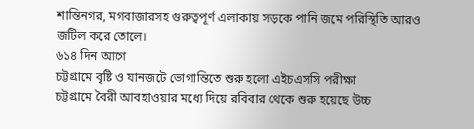শান্তিনগর, মগবাজারসহ গুরুত্বপূর্ণ এলাকায় সড়কে পানি জমে পরিস্থিতি আরও জটিল করে তোলে।
৬১৪ দিন আগে
চট্টগ্রামে বৃষ্টি ও যানজটে ভোগান্তিতে শুরু হলো এইচএসসি পরীক্ষা
চট্টগ্রামে বৈরী আবহাওয়ার মধ্যে দিয়ে রবিবার থেকে শুরু হয়েছে উচ্চ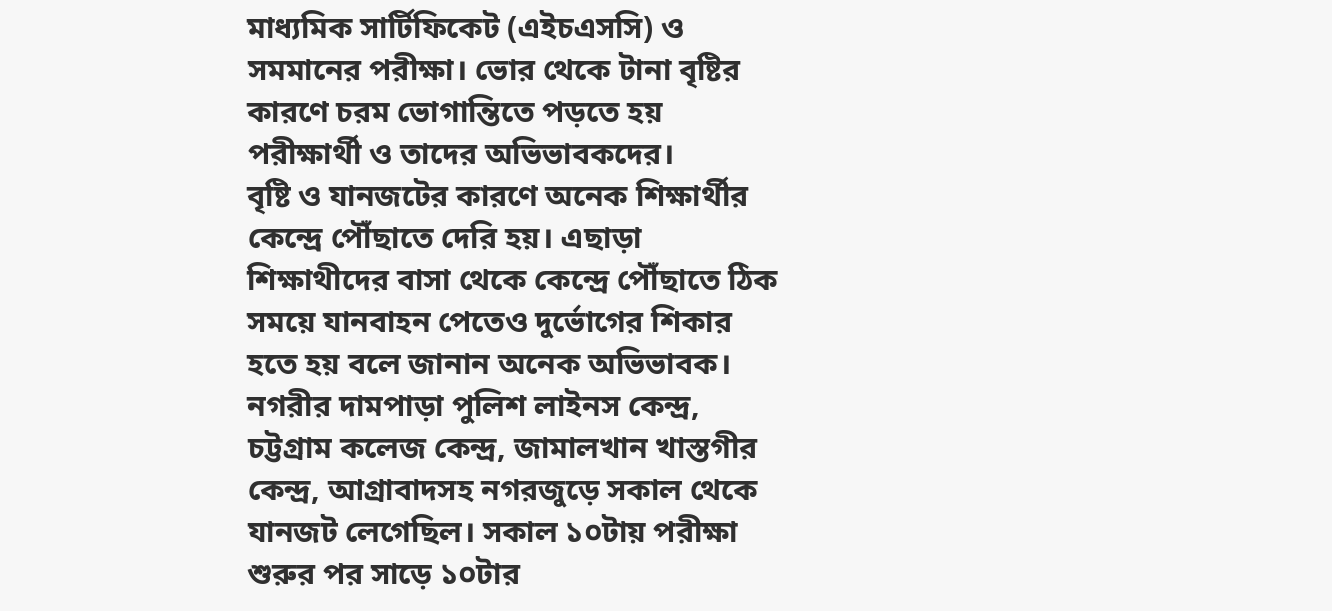মাধ্যমিক সার্টিফিকেট (এইচএসসি) ও সমমানের পরীক্ষা। ভোর থেকে টানা বৃষ্টির কারণে চরম ভোগান্তিতে পড়তে হয় পরীক্ষার্থী ও তাদের অভিভাবকদের।
বৃষ্টি ও যানজটের কারণে অনেক শিক্ষার্থীর কেন্দ্রে পৌঁছাতে দেরি হয়। এছাড়া শিক্ষাথীদের বাসা থেকে কেন্দ্রে পৌঁছাতে ঠিক সময়ে যানবাহন পেতেও দুর্ভোগের শিকার হতে হয় বলে জানান অনেক অভিভাবক।
নগরীর দামপাড়া পুলিশ লাইনস কেন্দ্র, চট্টগ্রাম কলেজ কেন্দ্র, জামালখান খাস্তগীর কেন্দ্র, আগ্রাবাদসহ নগরজুড়ে সকাল থেকে যানজট লেগেছিল। সকাল ১০টায় পরীক্ষা শুরুর পর সাড়ে ১০টার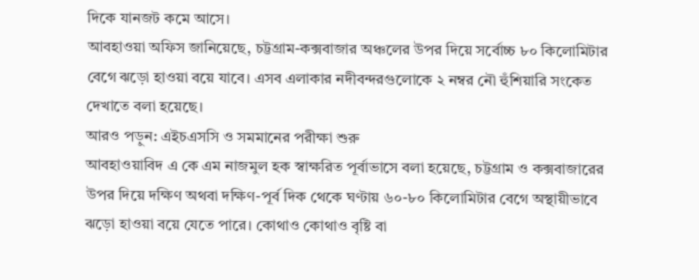দিকে যানজট কমে আসে।
আবহাওয়া অফিস জানিয়েছে, চট্টগ্রাম-কক্সবাজার অঞ্চলের উপর দিয়ে সর্বোচ্চ ৮০ কিলোমিটার বেগে ঝড়ো হাওয়া বয়ে যাবে। এসব এলাকার নদীবন্দরগুলোকে ২ নম্বর নৌ হুঁশিয়ারি সংকেত দেখাতে বলা হয়েছে।
আরও পড়ুন: এইচএসসি ও সমমানের পরীক্ষা শুরু
আবহাওয়াবিদ এ কে এম নাজমুল হক স্বাক্ষরিত পূর্বাভাসে বলা হয়েছে, চট্টগ্রাম ও কক্সবাজারের উপর দিয়ে দক্ষিণ অথবা দক্ষিণ-পূর্ব দিক থেকে ঘণ্টায় ৬০-৮০ কিলোমিটার বেগে অস্থায়ীভাবে ঝড়ো হাওয়া বয়ে যেতে পারে। কোথাও কোথাও বৃষ্টি বা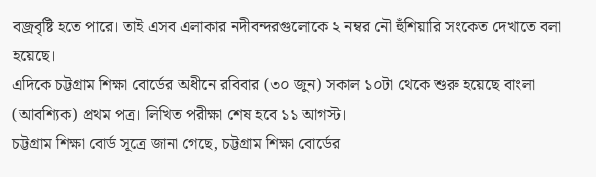বজ্রবৃষ্টি হতে পারে। তাই এসব এলাকার নদীবন্দরগুলোকে ২ নম্বর নৌ হুঁশিয়ারি সংকেত দেখাতে বলা হয়েছে।
এদিকে চট্টগ্রাম শিক্ষা বোর্ডের অধীনে রবিবার (৩০ জুন) সকাল ১০টা থেকে শুরু হয়েছে বাংলা (আবশ্যিক) প্রথম পত্র। লিখিত পরীক্ষা শেষ হবে ১১ আগস্ট।
চট্টগ্রাম শিক্ষা বোর্ড সূত্রে জানা গেছে, চট্টগ্রাম শিক্ষা বোর্ডের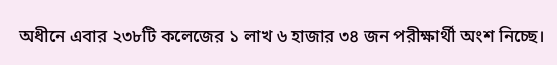অধীনে এবার ২৩৮টি কলেজের ১ লাখ ৬ হাজার ৩৪ জন পরীক্ষার্থী অংশ নিচ্ছে।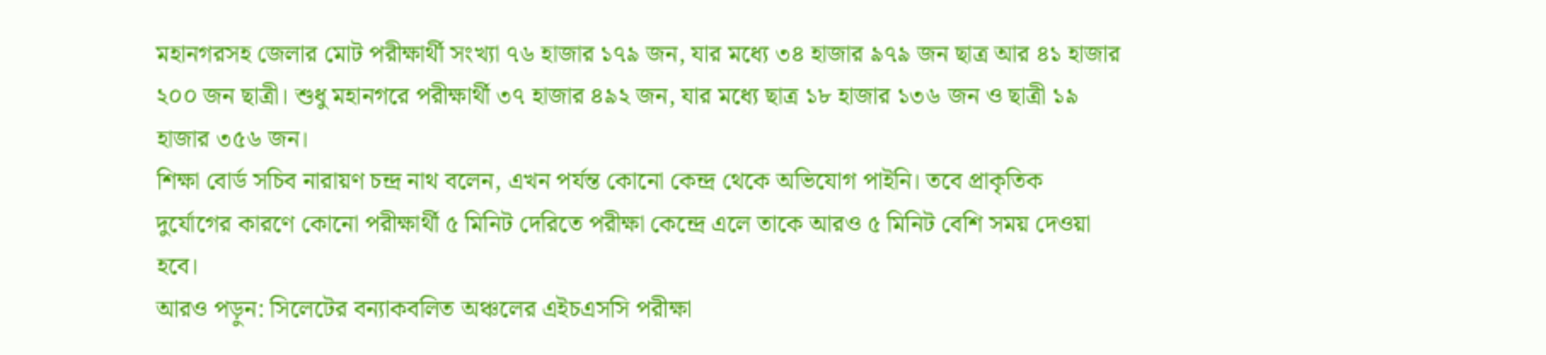মহানগরসহ জেলার মোট পরীক্ষার্থী সংখ্যা ৭৬ হাজার ১৭৯ জন, যার মধ্যে ৩৪ হাজার ৯৭৯ জন ছাত্র আর ৪১ হাজার ২০০ জন ছাত্রী। শুধু মহানগরে পরীক্ষার্থী ৩৭ হাজার ৪৯২ জন, যার মধ্যে ছাত্র ১৮ হাজার ১৩৬ জন ও ছাত্রী ১৯ হাজার ৩৫৬ জন।
শিক্ষা বোর্ড সচিব নারায়ণ চন্দ্র নাথ বলেন, এখন পর্যন্ত কোনো কেন্দ্র থেকে অভিযোগ পাইনি। তবে প্রাকৃতিক দুর্যোগের কারণে কোনো পরীক্ষার্থী ৫ মিনিট দেরিতে পরীক্ষা কেন্দ্রে এলে তাকে আরও ৫ মিনিট বেশি সময় দেওয়া হবে।
আরও পড়ুন: সিলেটের বন্যাকবলিত অঞ্চলের এইচএসসি পরীক্ষা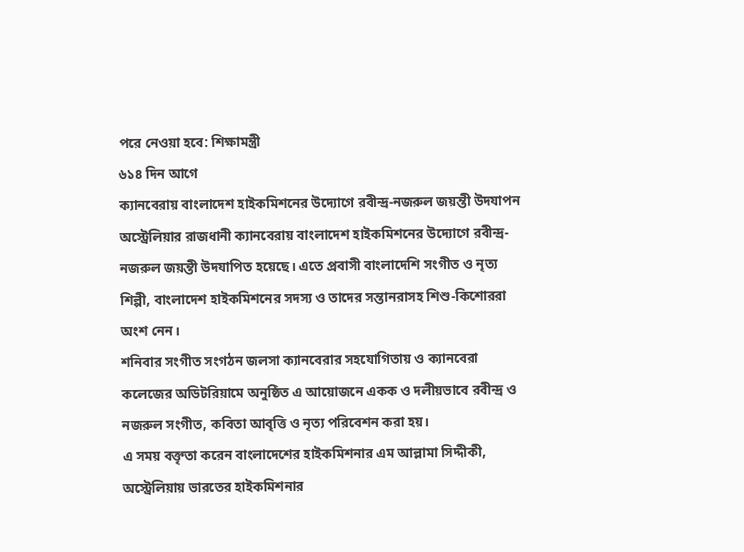পরে নেওয়া হবে: শিক্ষামন্ত্রী
৬১৪ দিন আগে
ক্যানবেরায় বাংলাদেশ হাইকমিশনের উদ্যোগে রবীন্দ্র-নজরুল জয়ন্তী উদযাপন
অস্ট্রেলিয়ার রাজধানী ক্যানবেরায় বাংলাদেশ হাইকমিশনের উদ্যোগে রবীন্দ্র-নজরুল জয়ন্তী উদযাপিত হয়েছে। এতে প্রবাসী বাংলাদেশি সংগীত ও নৃত্য শিল্পী, বাংলাদেশ হাইকমিশনের সদস্য ও তাদের সন্তানরাসহ শিশু-কিশোররা অংশ নেন।
শনিবার সংগীত সংগঠন জলসা ক্যানবেরার সহযোগিতায় ও ক্যানবেরা কলেজের অডিটরিয়ামে অনুষ্ঠিত এ আয়োজনে একক ও দলীয়ভাবে রবীন্দ্র ও নজরুল সংগীত, কবিতা আবৃত্তি ও নৃত্য পরিবেশন করা হয়।
এ সময় বক্তৃতা করেন বাংলাদেশের হাইকমিশনার এম আল্লামা সিদ্দীকী, অস্ট্রেলিয়ায় ভারতের হাইকমিশনার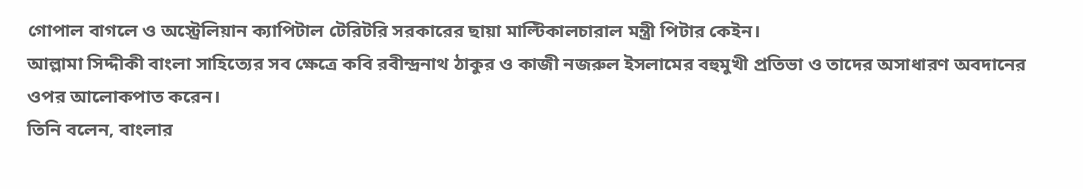গোপাল বাগলে ও অস্ট্রেলিয়ান ক্যাপিটাল টেরিটরি সরকারের ছায়া মাল্টিকালচারাল মন্ত্রী পিটার কেইন।
আল্লামা সিদ্দীকী বাংলা সাহিত্যের সব ক্ষেত্রে কবি রবীন্দ্রনাথ ঠাকুর ও কাজী নজরুল ইসলামের বহুমুখী প্রতিভা ও তাদের অসাধারণ অবদানের ওপর আলোকপাত করেন।
তিনি বলেন, বাংলার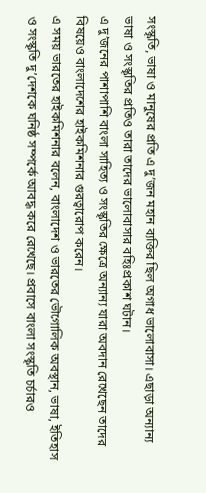সংস্কৃতি, ভাষা ও মানুষের প্রতি এ দু’জন মহান ব্যক্তির ছিল অগাধ ভালোবাসা। এছাড়া অন্যান্য ভাষা ও সংস্কৃতির প্রতিও তারা তাদের ভালোবাসার বহিঃপ্রকাশ ঘটান।
এ দু’জনের পাশাপাশি বাংলা সাহিত্য ও সংস্কৃতির ক্ষেত্রে অন্যান্য যারা অবদান রেখেছেন তাদের বিষয়েও বাংলাদেশের হাইকমিশনার গুরত্বারোপ করেন।
এ সময় ভারতের হাইকমিশনার বলেন, বাংলাদেশ ও ভারতের ভৌগোলিক অবস্থান, ভাষা, ইতিহাস ও সংস্কৃতি দু’দেশকে ঘনিষ্ঠ সম্পর্কে আবদ্ধ করে রেখেছে। প্রবাসে বাংলা সংস্কৃতি চর্চারও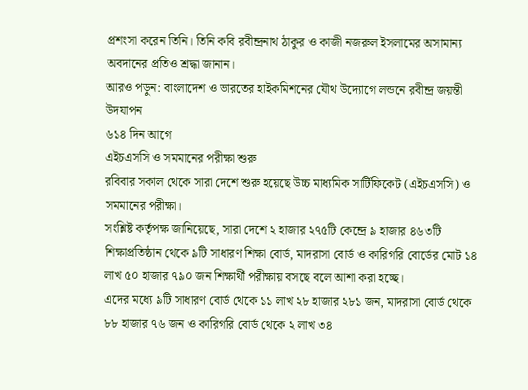প্রশংসা করেন তিনি। তিনি কবি রবীন্দ্রনাথ ঠাকুর ও কাজী নজরুল ইসলামের অসামান্য অবদানের প্রতিও শ্রদ্ধা জানান।
আরও পড়ুন: বাংলাদেশ ও ভারতের হাইকমিশনের যৌথ উদ্যোগে লন্ডনে রবীন্দ্র জয়ন্তী উদযাপন
৬১৪ দিন আগে
এইচএসসি ও সমমানের পরীক্ষা শুরু
রবিবার সকাল থেকে সারা দেশে শুরু হয়েছে উচ্চ মাধ্যমিক সার্টিফিকেট (এইচএসসি) ও সমমানের পরীক্ষা।
সংশ্লিষ্ট কর্তৃপক্ষ জানিয়েছে, সারা দেশে ২ হাজার ২৭৫টি কেন্দ্রে ৯ হাজার ৪৬৩টি শিক্ষাপ্রতিষ্ঠান থেকে ৯টি সাধারণ শিক্ষা বোর্ড, মাদরাসা বোর্ড ও কারিগরি বোর্ডের মোট ১৪ লাখ ৫০ হাজার ৭৯০ জন শিক্ষার্থী পরীক্ষায় বসছে বলে আশা করা হচ্ছে।
এদের মধ্যে ৯টি সাধারণ বোর্ড থেকে ১১ লাখ ২৮ হাজার ২৮১ জন, মাদরাসা বোর্ড থেকে ৮৮ হাজার ৭৬ জন ও কারিগরি বোর্ড থেকে ২ লাখ ৩৪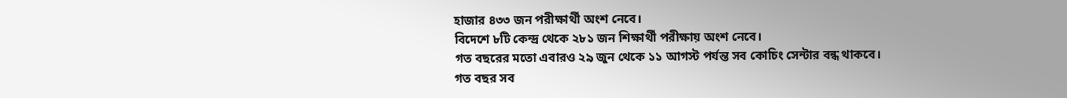হাজার ৪৩৩ জন পরীক্ষার্থী অংশ নেবে।
বিদেশে ৮টি কেন্দ্র থেকে ২৮১ জন শিক্ষার্থী পরীক্ষায় অংশ নেবে।
গত বছরের মতো এবারও ২৯ জুন থেকে ১১ আগস্ট পর্যন্ত সব কোচিং সেন্টার বন্ধ থাকবে।
গত বছর সব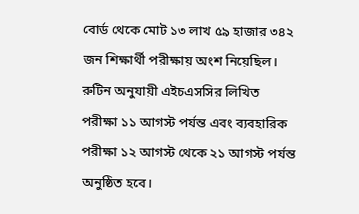বোর্ড থেকে মোট ১৩ লাখ ৫৯ হাজার ৩৪২ জন শিক্ষার্থী পরীক্ষায় অংশ নিয়েছিল।
রুটিন অনুযায়ী এইচএসসির লিখিত পরীক্ষা ১১ আগস্ট পর্যন্ত এবং ব্যবহারিক পরীক্ষা ১২ আগস্ট থেকে ২১ আগস্ট পর্যন্ত অনুষ্ঠিত হবে।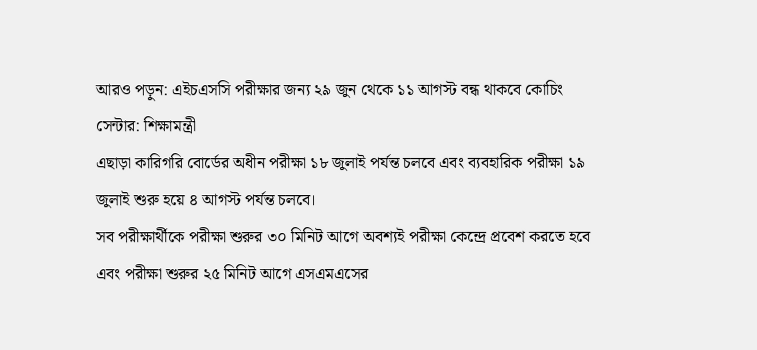আরও পড়ুন: এইচএসসি পরীক্ষার জন্য ২৯ জুন থেকে ১১ আগস্ট বন্ধ থাকবে কোচিং সেন্টার: শিক্ষামন্ত্রী
এছাড়া কারিগরি বোর্ডের অধীন পরীক্ষা ১৮ জুলাই পর্যন্ত চলবে এবং ব্যবহারিক পরীক্ষা ১৯ জুলাই শুরু হয়ে ৪ আগস্ট পর্যন্ত চলবে।
সব পরীক্ষার্থীকে পরীক্ষা শুরুর ৩০ মিনিট আগে অবশ্যই পরীক্ষা কেন্দ্রে প্রবেশ করতে হবে এবং পরীক্ষা শুরুর ২৫ মিনিট আগে এসএমএসের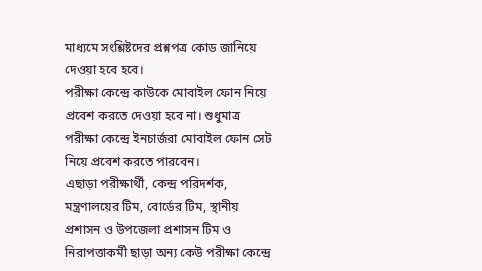মাধ্যমে সংশ্লিষ্টদের প্রশ্নপত্র কোড জানিয়ে দেওয়া হবে হবে।
পরীক্ষা কেন্দ্রে কাউকে মোবাইল ফোন নিয়ে প্রবেশ করতে দেওয়া হবে না। শুধুমাত্র পরীক্ষা কেন্দ্রে ইনচার্জরা মোবাইল ফোন সেট নিয়ে প্রবেশ করতে পারবেন।
এছাড়া পরীক্ষার্থী, কেন্দ্র পরিদর্শক, মন্ত্রণালয়ের টিম, বোর্ডের টিম, স্থানীয় প্রশাসন ও উপজেলা প্রশাসন টিম ও নিরাপত্তাকর্মী ছাড়া অন্য কেউ পরীক্ষা কেন্দ্রে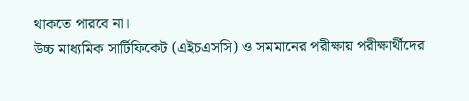থাকতে পারবে না।
উচ্চ মাধ্যমিক সার্টিফিকেট (এইচএসসি) ও সমমানের পরীক্ষায় পরীক্ষার্থীদের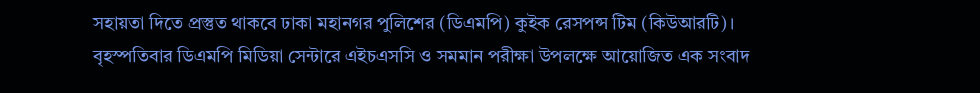সহায়তা দিতে প্রস্তুত থাকবে ঢাকা মহানগর পুলিশের (ডিএমপি) কুইক রেসপন্স টিম (কিউআরটি)।
বৃহস্পতিবার ডিএমপি মিডিয়া সেন্টারে এইচএসসি ও সমমান পরীক্ষা উপলক্ষে আয়োজিত এক সংবাদ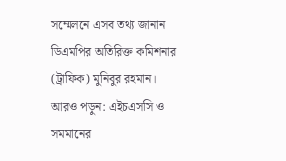সম্মেলনে এসব তথ্য জানান ডিএমপির অতিরিক্ত কমিশনার (ট্রাফিক) মুনিবুর রহমান।
আরও পড়ুন: এইচএসসি ও সমমানের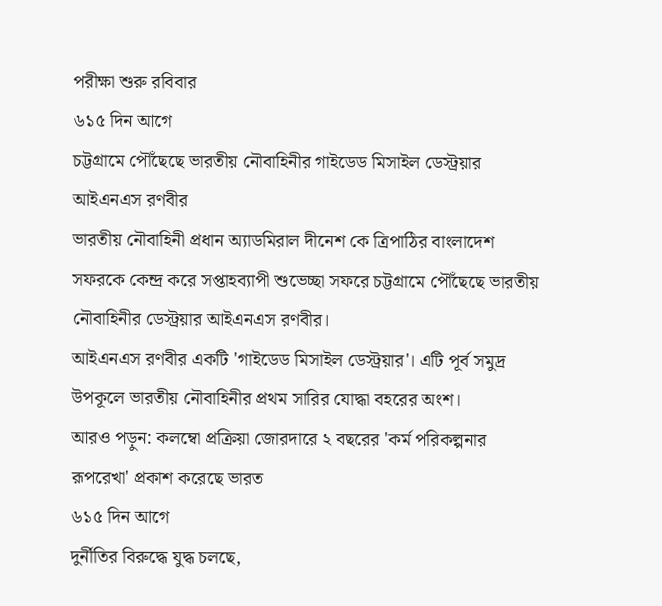পরীক্ষা শুরু রবিবার
৬১৫ দিন আগে
চট্টগ্রামে পৌঁছেছে ভারতীয় নৌবাহিনীর গাইডেড মিসাইল ডেস্ট্রয়ার আইএনএস রণবীর
ভারতীয় নৌবাহিনী প্রধান অ্যাডমিরাল দীনেশ কে ত্রিপাঠির বাংলাদেশ সফরকে কেন্দ্র করে সপ্তাহব্যাপী শুভেচ্ছা সফরে চট্টগ্রামে পৌঁছেছে ভারতীয় নৌবাহিনীর ডেস্ট্রয়ার আইএনএস রণবীর।
আইএনএস রণবীর একটি 'গাইডেড মিসাইল ডেস্ট্রয়ার'। এটি পূর্ব সমুদ্র উপকূলে ভারতীয় নৌবাহিনীর প্রথম সারির যোদ্ধা বহরের অংশ।
আরও পড়ুন: কলম্বো প্রক্রিয়া জোরদারে ২ বছরের 'কর্ম পরিকল্পনার রূপরেখা' প্রকাশ করেছে ভারত
৬১৫ দিন আগে
দুর্নীতির বিরুদ্ধে যুদ্ধ চলছে,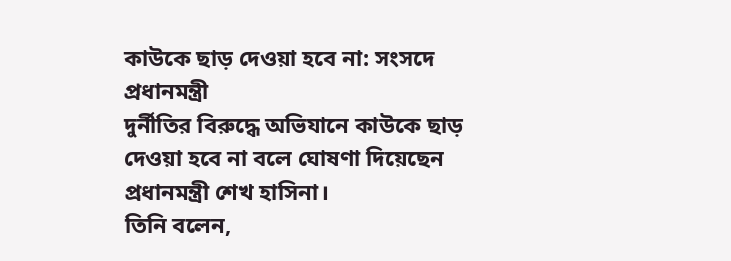কাউকে ছাড় দেওয়া হবে না: সংসদে প্রধানমন্ত্রী
দুর্নীতির বিরুদ্ধে অভিযানে কাউকে ছাড় দেওয়া হবে না বলে ঘোষণা দিয়েছেন প্রধানমন্ত্রী শেখ হাসিনা।
তিনি বলেন,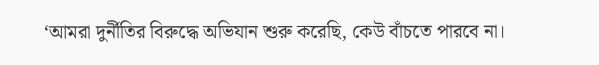‘আমরা দুর্নীতির বিরুদ্ধে অভিযান শুরু করেছি, কেউ বাঁচতে পারবে না।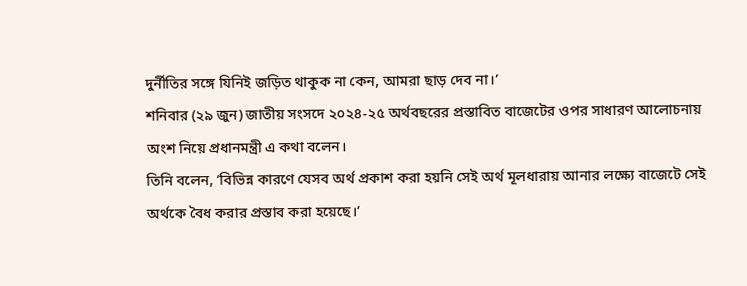দুর্নীতির সঙ্গে যিনিই জড়িত থাকুক না কেন, আমরা ছাড় দেব না।’
শনিবার (২৯ জুন) জাতীয় সংসদে ২০২৪-২৫ অর্থবছরের প্রস্তাবিত বাজেটের ওপর সাধারণ আলোচনায় অংশ নিয়ে প্রধানমন্ত্রী এ কথা বলেন।
তিনি বলেন, ‘বিভিন্ন কারণে যেসব অর্থ প্রকাশ করা হয়নি সেই অর্থ মূলধারায় আনার লক্ষ্যে বাজেটে সেই অর্থকে বৈধ করার প্রস্তাব করা হয়েছে।’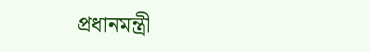প্রধানমন্ত্রী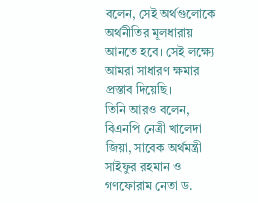বলেন, সেই অর্থগুলোকে অর্থনীতির মূলধারায় আনতে হবে। সেই লক্ষ্যে আমরা সাধারণ ক্ষমার প্রস্তাব দিয়েছি।
তিনি আরও বলেন, বিএনপি নেত্রী খালেদা জিয়া, সাবেক অর্থমন্ত্রী সাইফুর রহমান ও গণফোরাম নেতা ড.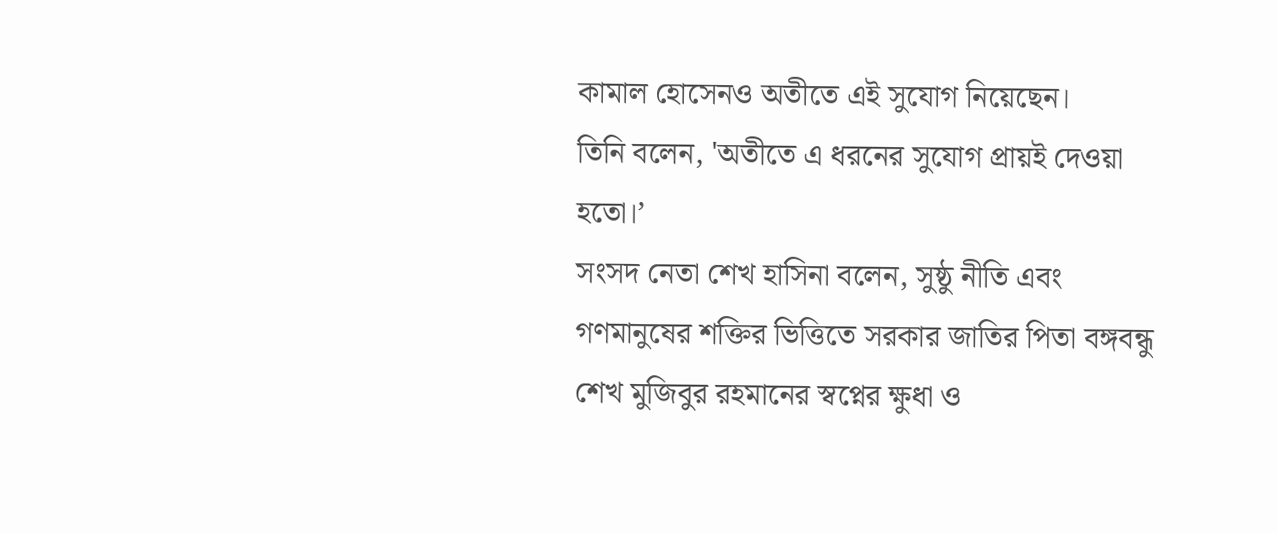কামাল হোসেনও অতীতে এই সুযোগ নিয়েছেন।
তিনি বলেন, 'অতীতে এ ধরনের সুযোগ প্রায়ই দেওয়া হতো।’
সংসদ নেতা শেখ হাসিনা বলেন, সুষ্ঠু নীতি এবং গণমানুষের শক্তির ভিত্তিতে সরকার জাতির পিতা বঙ্গবন্ধু শেখ মুজিবুর রহমানের স্বপ্নের ক্ষুধা ও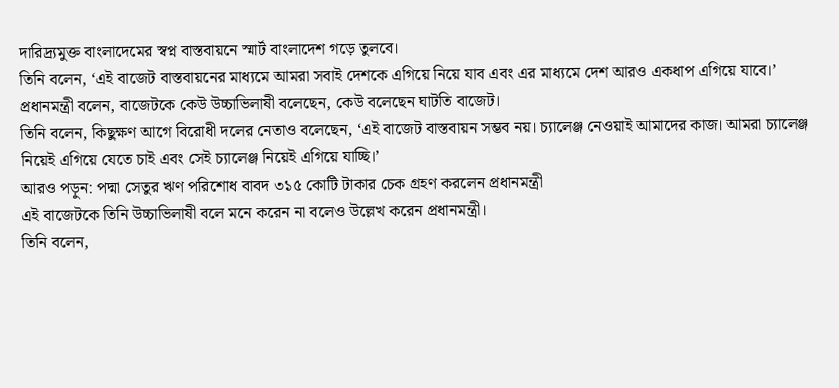দারিদ্র্যমুক্ত বাংলাদেমের স্বপ্ন বাস্তবায়নে স্মার্ট বাংলাদেশ গড়ে তুলবে।
তিনি বলেন, ‘এই বাজেট বাস্তবায়নের মাধ্যমে আমরা সবাই দেশকে এগিয়ে নিয়ে যাব এবং এর মাধ্যমে দেশ আরও একধাপ এগিয়ে যাবে।’
প্রধানমন্ত্রী বলেন, বাজেটকে কেউ উচ্চাভিলাষী বলেছেন, কেউ বলেছেন ঘাটতি বাজেট।
তিনি বলেন, কিছুক্ষণ আগে বিরোধী দলের নেতাও বলেছেন, ‘এই বাজেট বাস্তবায়ন সম্ভব নয়। চ্যালেঞ্জ নেওয়াই আমাদের কাজ। আমরা চ্যালেঞ্জ নিয়েই এগিয়ে যেতে চাই এবং সেই চ্যালেঞ্জ নিয়েই এগিয়ে যাচ্ছি।’
আরও পড়ুন: পদ্মা সেতুর ঋণ পরিশোধ বাবদ ৩১৫ কোটি টাকার চেক গ্রহণ করলেন প্রধানমন্ত্রী
এই বাজেটকে তিনি উচ্চাভিলাষী বলে মনে করেন না বলেও উল্লেখ করেন প্রধানমন্ত্রী।
তিনি বলেন,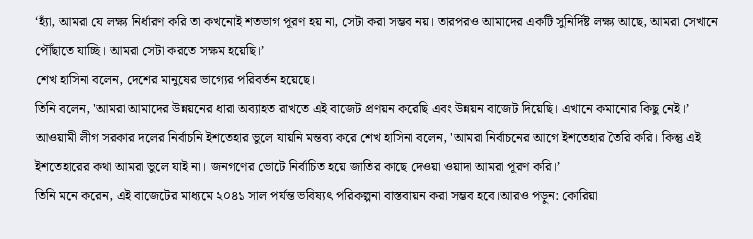‘হ্যাঁ, আমরা যে লক্ষ্য নির্ধারণ করি তা কখনোই শতভাগ পূরণ হয় না, সেটা করা সম্ভব নয়। তারপরও আমাদের একটি সুনির্দিষ্ট লক্ষ্য আছে, আমরা সেখানে পৌঁছাতে যাচ্ছি। আমরা সেটা করতে সক্ষম হয়েছি।’
শেখ হাসিনা বলেন, দেশের মানুষের ভাগ্যের পরিবর্তন হয়েছে।
তিনি বলেন, 'আমরা আমাদের উন্নয়নের ধারা অব্যাহত রাখতে এই বাজেট প্রণয়ন করেছি এবং উন্নয়ন বাজেট দিয়েছি। এখানে কমানোর কিছু নেই।’
আওয়ামী লীগ সরকার দলের নির্বাচনি ইশতেহার ভুলে যায়নি মন্তব্য করে শেখ হাসিনা বলেন, 'আমরা নির্বাচনের আগে ইশতেহার তৈরি করি। কিন্তু এই ইশতেহারের কথা আমরা ভুলে যাই না। জনগণের ভোটে নির্বাচিত হয়ে জাতির কাছে দেওয়া ওয়াদা আমরা পূরণ করি।’
তিনি মনে করেন, এই বাজেটের মাধ্যমে ২০৪১ সাল পর্যন্ত ভবিষ্যৎ পরিকল্পনা বাস্তবায়ন করা সম্ভব হবে।আরও পড়ুন: কোরিয়া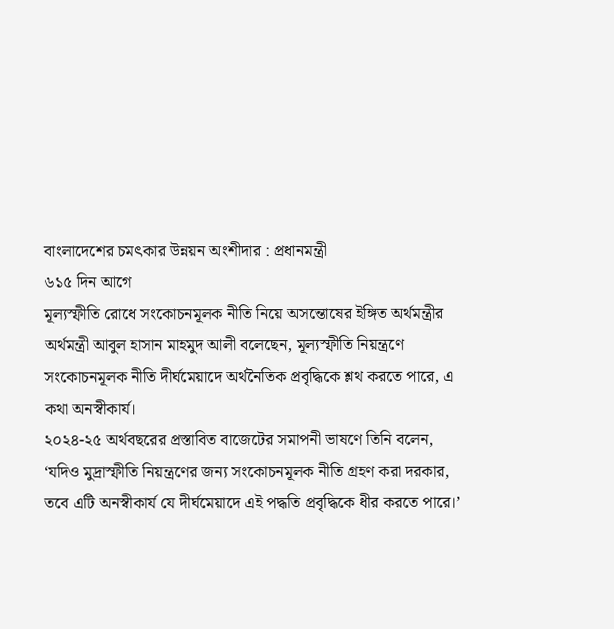বাংলাদেশের চমৎকার উন্নয়ন অংশীদার : প্রধানমন্ত্রী
৬১৫ দিন আগে
মূল্যস্ফীতি রোধে সংকোচনমূলক নীতি নিয়ে অসন্তোষের ইঙ্গিত অর্থমন্ত্রীর
অর্থমন্ত্রী আবুল হাসান মাহমুদ আলী বলেছেন, মূল্যস্ফীতি নিয়ন্ত্রণে সংকোচনমূলক নীতি দীর্ঘমেয়াদে অর্থনৈতিক প্রবৃদ্ধিকে শ্লথ করতে পারে, এ কথা অনস্বীকার্য।
২০২৪-২৫ অর্থবছরের প্রস্তাবিত বাজেটের সমাপনী ভাষণে তিনি বলেন, ‘যদিও মুদ্রাস্ফীতি নিয়ন্ত্রণের জন্য সংকোচনমূলক নীতি গ্রহণ করা দরকার, তবে এটি অনস্বীকার্য যে দীর্ঘমেয়াদে এই পদ্ধতি প্রবৃদ্ধিকে ধীর করতে পারে।’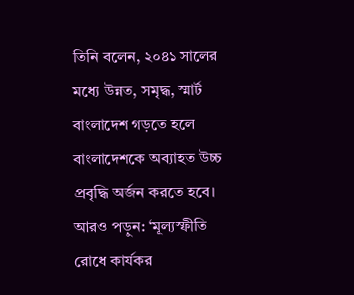তিনি বলেন, ২০৪১ সালের মধ্যে উন্নত, সমৃদ্ধ, স্মার্ট বাংলাদেশ গড়তে হলে বাংলাদেশকে অব্যাহত উচ্চ প্রবৃদ্ধি অর্জন করতে হবে।
আরও পড়ুন: ‘মূল্যস্ফীতি রোধে কার্যকর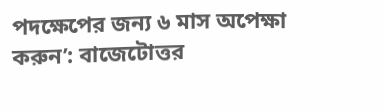পদক্ষেপের জন্য ৬ মাস অপেক্ষা করুন’: বাজেটোত্তর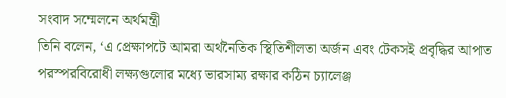সংবাদ সম্মেলনে অর্থমন্ত্রী
তিনি বলেন, ‘এ প্রেক্ষাপটে আমরা অর্থনৈতিক স্থিতিশীলতা অর্জন এবং টেকসই প্রবৃদ্ধির আপাত পরস্পরবিরোধী লক্ষ্যগুলোর মধ্যে ভারসাম্য রক্ষার কঠিন চ্যালেঞ্জ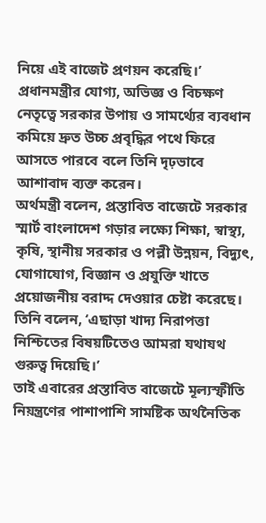নিয়ে এই বাজেট প্রণয়ন করেছি।’
প্রধানমন্ত্রীর যোগ্য, অভিজ্ঞ ও বিচক্ষণ নেতৃত্বে সরকার উপায় ও সামর্থ্যের ব্যবধান কমিয়ে দ্রুত উচ্চ প্রবৃদ্ধির পথে ফিরে আসতে পারবে বলে তিনি দৃঢ়ভাবে আশাবাদ ব্যক্ত করেন।
অর্থমন্ত্রী বলেন, প্রস্তাবিত বাজেটে সরকার স্মার্ট বাংলাদেশ গড়ার লক্ষ্যে শিক্ষা, স্বাস্থ্য, কৃষি, স্থানীয় সরকার ও পল্লী উন্নয়ন, বিদ্যুৎ, যোগাযোগ, বিজ্ঞান ও প্রযুক্তি খাতে প্রয়োজনীয় বরাদ্দ দেওয়ার চেষ্টা করেছে।
তিনি বলেন, ‘এছাড়া খাদ্য নিরাপত্তা নিশ্চিতের বিষয়টিতেও আমরা যথাযথ গুরুত্ব দিয়েছি।’
তাই এবারের প্রস্তাবিত বাজেটে মূল্যস্ফীতি নিয়ন্ত্রণের পাশাপাশি সামষ্টিক অর্থনৈতিক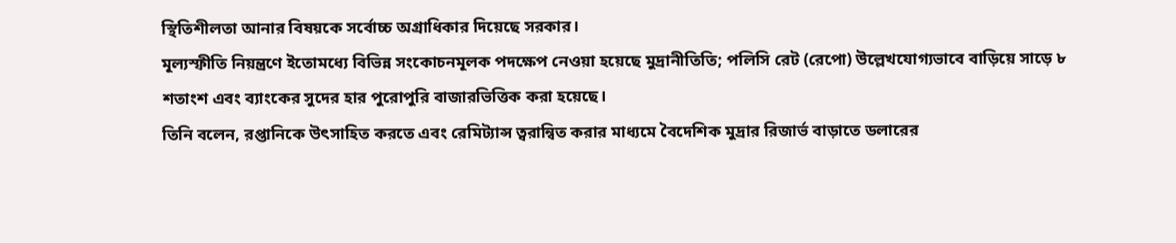স্থিতিশীলতা আনার বিষয়কে সর্বোচ্চ অগ্রাধিকার দিয়েছে সরকার।
মূল্যস্ফীতি নিয়ন্ত্রণে ইতোমধ্যে বিভিন্ন সংকোচনমূলক পদক্ষেপ নেওয়া হয়েছে মুদ্রানীতিতি; পলিসি রেট (রেপো) উল্লেখযোগ্যভাবে বাড়িয়ে সাড়ে ৮ শতাংশ এবং ব্যাংকের সুদের হার পুরোপুরি বাজারভিত্তিক করা হয়েছে।
তিনি বলেন, রপ্তানিকে উৎসাহিত করতে এবং রেমিট্যান্স ত্বরান্বিত করার মাধ্যমে বৈদেশিক মুদ্রার রিজার্ভ বাড়াতে ডলারের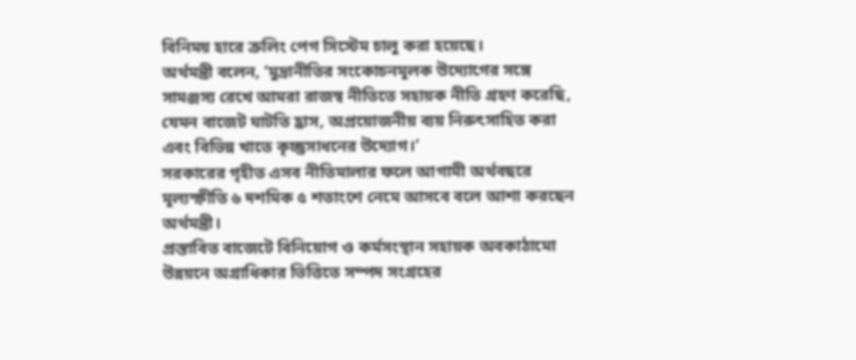বিনিময় হারে ক্রলিং পেগ সিস্টেম চালু করা হয়েছে।
অর্থমন্ত্রী বলেন, ‘মুদ্রানীতির সংকোচনমূলক উদ্যোগের সঙ্গে সামঞ্জস্য রেখে আমরা রাজস্ব নীতিতে সহায়ক নীতি গ্রহণ করেছি, যেমন বাজেট ঘাটতি হ্রাস, অপ্রয়োজনীয় ব্যয় নিরুৎসাহিত করা এবং বিভিন্ন খাতে কৃচ্ছ্রসাধনের উদ্যোগ।’
সরকারের গৃহীত এসব নীতিমালার ফলে আগামী অর্থবছরে মূল্যস্ফীতি ৬ দশমিক ৫ শতাংশে নেমে আসবে বলে আশা করছেন অর্থমন্ত্রী।
প্রস্তাবিত বাজেটে বিনিয়োগ ও কর্মসংস্থান সহায়ক অবকাঠামো উন্নয়নে অগ্রাধিকার ভিত্তিতে সম্পদ সংগ্রহের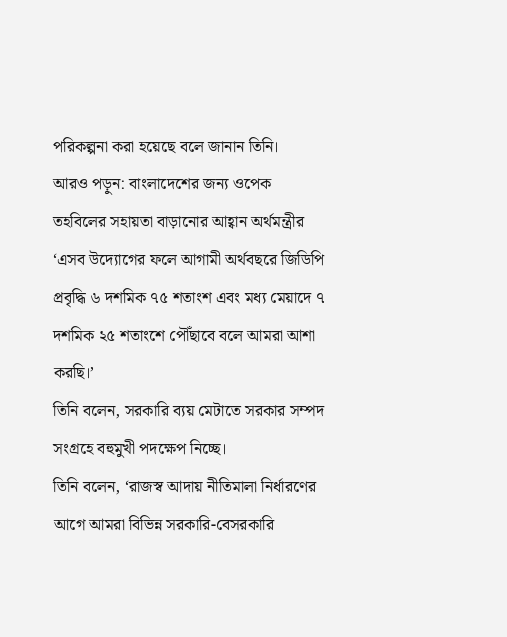পরিকল্পনা করা হয়েছে বলে জানান তিনি।
আরও পড়ুন: বাংলাদেশের জন্য ওপেক তহবিলের সহায়তা বাড়ানোর আহ্বান অর্থমন্ত্রীর
‘এসব উদ্যোগের ফলে আগামী অর্থবছরে জিডিপি প্রবৃদ্ধি ৬ দশমিক ৭৫ শতাংশ এবং মধ্য মেয়াদে ৭ দশমিক ২৫ শতাংশে পৌঁছাবে বলে আমরা আশা করছি।’
তিনি বলেন, সরকারি ব্যয় মেটাতে সরকার সম্পদ সংগ্রহে বহুমুখী পদক্ষেপ নিচ্ছে।
তিনি বলেন, ‘রাজস্ব আদায় নীতিমালা নির্ধারণের আগে আমরা বিভিন্ন সরকারি-বেসরকারি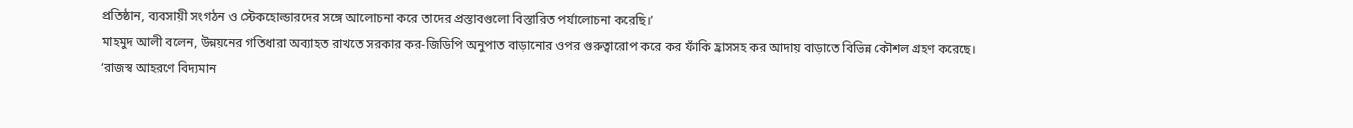প্রতিষ্ঠান, ব্যবসায়ী সংগঠন ও স্টেকহোল্ডারদের সঙ্গে আলোচনা করে তাদের প্রস্তাবগুলো বিস্তারিত পর্যালোচনা করেছি।’
মাহমুদ আলী বলেন, উন্নয়নের গতিধারা অব্যাহত রাখতে সরকার কর-জিডিপি অনুপাত বাড়ানোর ওপর গুরুত্বারোপ করে কর ফাঁকি হ্রাসসহ কর আদায় বাড়াতে বিভিন্ন কৌশল গ্রহণ করেছে।
‘রাজস্ব আহরণে বিদ্যমান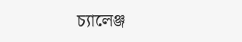চ্যালেঞ্জ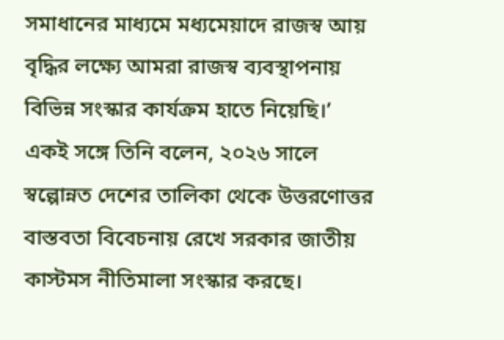সমাধানের মাধ্যমে মধ্যমেয়াদে রাজস্ব আয় বৃদ্ধির লক্ষ্যে আমরা রাজস্ব ব্যবস্থাপনায় বিভিন্ন সংস্কার কার্যক্রম হাতে নিয়েছি।’
একই সঙ্গে তিনি বলেন, ২০২৬ সালে স্বল্পোন্নত দেশের তালিকা থেকে উত্তরণোত্তর বাস্তবতা বিবেচনায় রেখে সরকার জাতীয় কাস্টমস নীতিমালা সংস্কার করছে।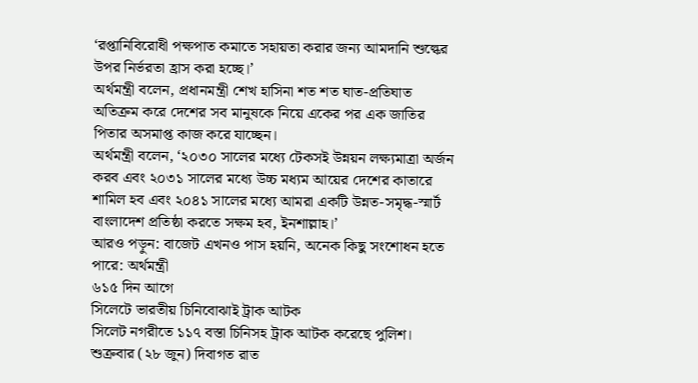‘রপ্তানিবিরোধী পক্ষপাত কমাতে সহায়তা করার জন্য আমদানি শুল্কের উপর নির্ভরতা হ্রাস করা হচ্ছে।’
অর্থমন্ত্রী বলেন, প্রধানমন্ত্রী শেখ হাসিনা শত শত ঘাত-প্রতিঘাত অতিক্রম করে দেশের সব মানুষকে নিয়ে একের পর এক জাতির পিতার অসমাপ্ত কাজ করে যাচ্ছেন।
অর্থমন্ত্রী বলেন, ‘২০৩০ সালের মধ্যে টেকসই উন্নয়ন লক্ষ্যমাত্রা অর্জন করব এবং ২০৩১ সালের মধ্যে উচ্চ মধ্যম আয়ের দেশের কাতারে শামিল হব এবং ২০৪১ সালের মধ্যে আমরা একটি উন্নত-সমৃদ্ধ-স্মার্ট বাংলাদেশ প্রতিষ্ঠা করতে সক্ষম হব, ইনশাল্লাহ।’
আরও পড়ুন: বাজেট এখনও পাস হয়নি, অনেক কিছু সংশোধন হতে পারে: অর্থমন্ত্রী
৬১৫ দিন আগে
সিলেটে ভারতীয় চিনিবোঝাই ট্রাক আটক
সিলেট নগরীতে ১১৭ বস্তা চিনিসহ ট্রাক আটক করেছে পুলিশ।
শুক্রবার (২৮ জুন) দিবাগত রাত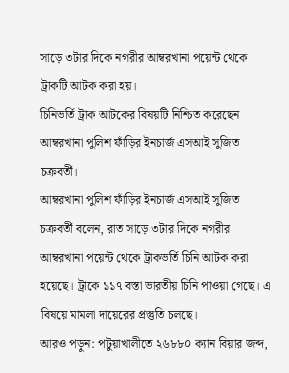সাড়ে ৩টার দিকে নগরীর আম্বরখানা পয়েন্ট থেকে ট্রাকটি আটক করা হয়।
চিনিভর্তি ট্রাক আটকের বিষয়টি নিশ্চিত করেছেন আম্বরখানা পুলিশ ফাঁড়ির ইনচার্জ এসআই সুজিত চক্রবর্তী।
আম্বরখানা পুলিশ ফাঁড়ির ইনচার্জ এসআই সুজিত চক্রবর্তী বলেন, রাত সাড়ে ৩টার দিকে নগরীর আম্বরখানা পয়েন্ট থেকে ট্রাকভর্তি চিনি আটক করা হয়েছে। ট্রাকে ১১৭ বস্তা ভারতীয় চিনি পাওয়া গেছে। এ বিষয়ে মামলা দায়েরের প্রস্তুতি চলছে।
আরও পড়ুন: পটুয়াখালীতে ২৬৮৮০ ক্যান বিয়ার জব্দ,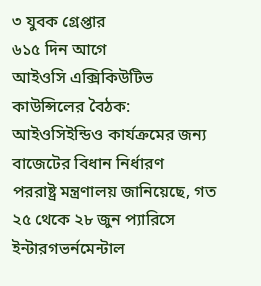৩ যুবক গ্রেপ্তার
৬১৫ দিন আগে
আইওসি এক্সিকিউটিভ কাউন্সিলের বৈঠক: আইওসিইন্ডিও কার্যক্রমের জন্য বাজেটের বিধান নির্ধারণ
পররাষ্ট্র মন্ত্রণালয় জানিয়েছে, গত ২৫ থেকে ২৮ জুন প্যারিসে ইন্টারগভর্নমেন্টাল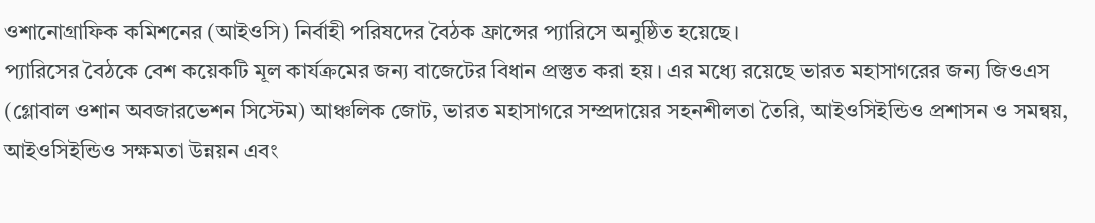ওশানোগ্রাফিক কমিশনের (আইওসি) নির্বাহী পরিষদের বৈঠক ফ্রান্সের প্যারিসে অনুষ্ঠিত হয়েছে।
প্যারিসের বৈঠকে বেশ কয়েকটি মূল কার্যক্রমের জন্য বাজেটের বিধান প্রস্তুত করা হয়। এর মধ্যে রয়েছে ভারত মহাসাগরের জন্য জিওএস (গ্লোবাল ওশান অবজারভেশন সিস্টেম) আঞ্চলিক জোট, ভারত মহাসাগরে সম্প্রদায়ের সহনশীলতা তৈরি, আইওসিইন্ডিও প্রশাসন ও সমন্বয়, আইওসিইন্ডিও সক্ষমতা উন্নয়ন এবং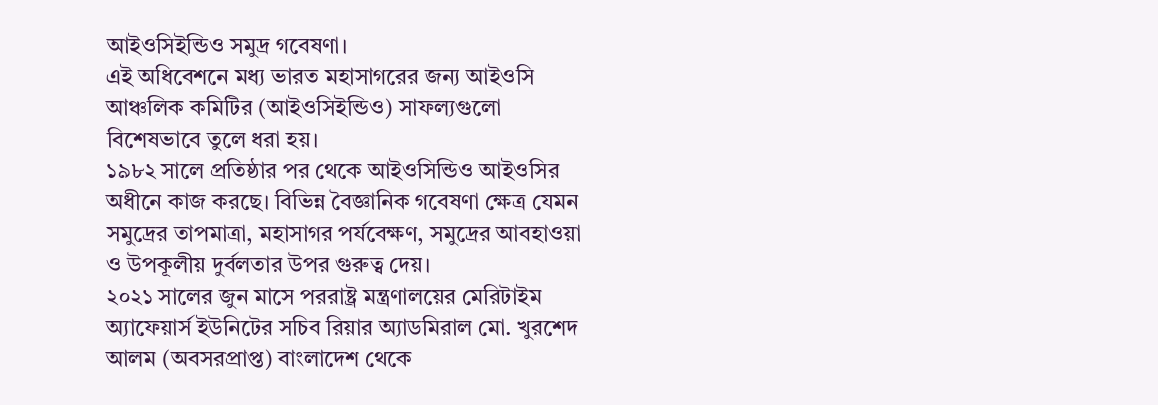আইওসিইন্ডিও সমুদ্র গবেষণা।
এই অধিবেশনে মধ্য ভারত মহাসাগরের জন্য আইওসি আঞ্চলিক কমিটির (আইওসিইন্ডিও) সাফল্যগুলো বিশেষভাবে তুলে ধরা হয়।
১৯৮২ সালে প্রতিষ্ঠার পর থেকে আইওসিন্ডিও আইওসির অধীনে কাজ করছে। বিভিন্ন বৈজ্ঞানিক গবেষণা ক্ষেত্র যেমন সমুদ্রের তাপমাত্রা, মহাসাগর পর্যবেক্ষণ, সমুদ্রের আবহাওয়া ও উপকূলীয় দুর্বলতার উপর গুরুত্ব দেয়।
২০২১ সালের জুন মাসে পররাষ্ট্র মন্ত্রণালয়ের মেরিটাইম অ্যাফেয়ার্স ইউনিটের সচিব রিয়ার অ্যাডমিরাল মো. খুরশেদ আলম (অবসরপ্রাপ্ত) বাংলাদেশ থেকে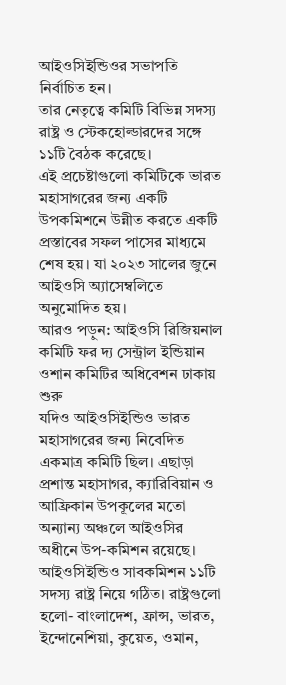আইওসিইন্ডিওর সভাপতি নির্বাচিত হন।
তার নেতৃত্বে কমিটি বিভিন্ন সদস্য রাষ্ট্র ও স্টেকহোল্ডারদের সঙ্গে ১১টি বৈঠক করেছে।
এই প্রচেষ্টাগুলো কমিটিকে ভারত মহাসাগরের জন্য একটি উপকমিশনে উন্নীত করতে একটি প্রস্তাবের সফল পাসের মাধ্যমে শেষ হয়। যা ২০২৩ সালের জুনে আইওসি অ্যাসেম্বলিতে অনুমোদিত হয়।
আরও পড়ুন: আইওসি রিজিয়নাল কমিটি ফর দ্য সেন্ট্রাল ইন্ডিয়ান ওশান কমিটির অধিবেশন ঢাকায় শুরু
যদিও আইওসিইন্ডিও ভারত মহাসাগরের জন্য নিবেদিত একমাত্র কমিটি ছিল। এছাড়া প্রশান্ত মহাসাগর, ক্যারিবিয়ান ও আফ্রিকান উপকূলের মতো অন্যান্য অঞ্চলে আইওসির অধীনে উপ-কমিশন রয়েছে।
আইওসিইন্ডিও সাবকমিশন ১১টি সদস্য রাষ্ট্র নিয়ে গঠিত। রাষ্ট্রগুলো হলো- বাংলাদেশ, ফ্রান্স, ভারত, ইন্দোনেশিয়া, কুয়েত, ওমান,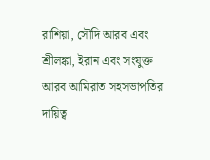রাশিয়া, সৌদি আরব এবং শ্রীলঙ্কা, ইরান এবং সংযুক্ত আরব আমিরাত সহসভাপতির দায়িত্ব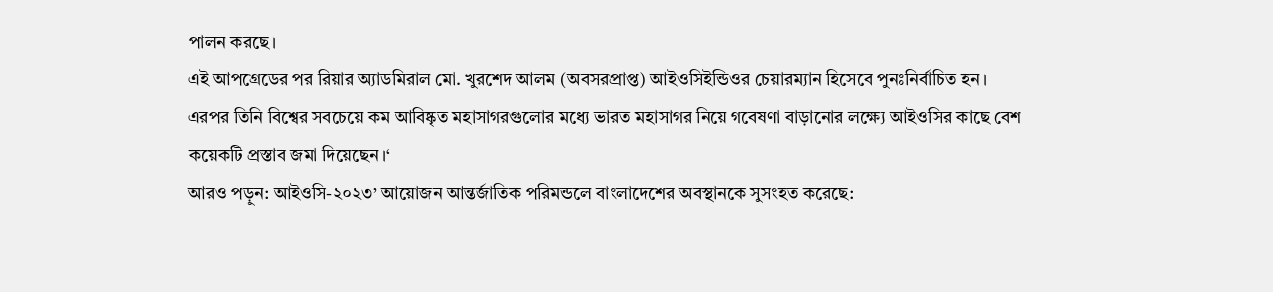পালন করছে।
এই আপগ্রেডের পর রিয়ার অ্যাডমিরাল মো. খুরশেদ আলম (অবসরপ্রাপ্ত) আইওসিইন্ডিওর চেয়ারম্যান হিসেবে পুনঃনির্বাচিত হন।
এরপর তিনি বিশ্বের সবচেয়ে কম আবিষ্কৃত মহাসাগরগুলোর মধ্যে ভারত মহাসাগর নিয়ে গবেষণা বাড়ানোর লক্ষ্যে আইওসির কাছে বেশ কয়েকটি প্রস্তাব জমা দিয়েছেন।‘
আরও পড়ুন: আইওসি-২০২৩’ আয়োজন আন্তর্জাতিক পরিমন্ডলে বাংলাদেশের অবস্থানকে সুসংহত করেছে: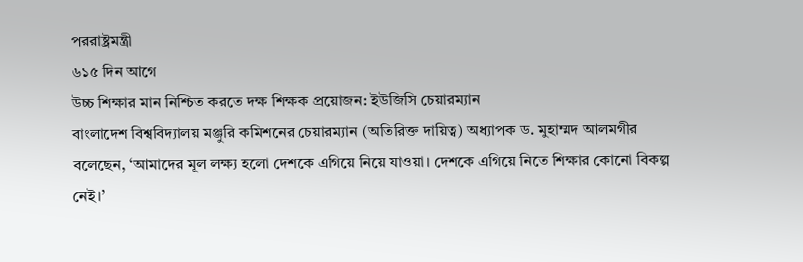পররাষ্ট্রমন্ত্রী
৬১৫ দিন আগে
উচ্চ শিক্ষার মান নিশ্চিত করতে দক্ষ শিক্ষক প্রয়োজন: ইউজিসি চেয়ারম্যান
বাংলাদেশ বিশ্ববিদ্যালয় মঞ্জুরি কমিশনের চেয়ারম্যান (অতিরিক্ত দায়িত্ব) অধ্যাপক ড. মুহাম্মদ আলমগীর বলেছেন, ‘আমাদের মূল লক্ষ্য হলো দেশকে এগিয়ে নিয়ে যাওয়া। দেশকে এগিয়ে নিতে শিক্ষার কোনো বিকল্প নেই।’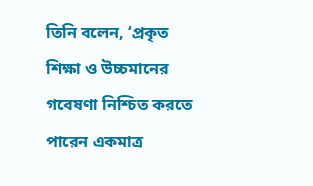তিনি বলেন, ‘প্রকৃত শিক্ষা ও উচ্চমানের গবেষণা নিশ্চিত করতে পারেন একমাত্র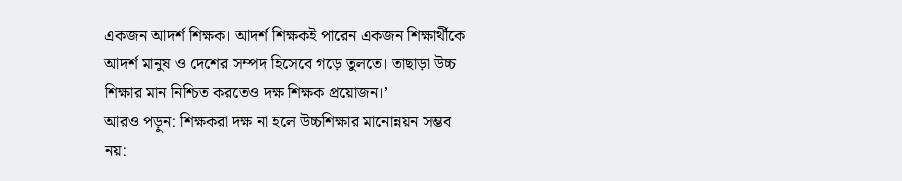একজন আদর্শ শিক্ষক। আদর্শ শিক্ষকই পারেন একজন শিক্ষার্থীকে আদর্শ মানুষ ও দেশের সম্পদ হিসেবে গড়ে তুলতে। তাছাড়া উচ্চ শিক্ষার মান নিশ্চিত করতেও দক্ষ শিক্ষক প্রয়োজন।’
আরও পড়ুন: শিক্ষকরা দক্ষ না হলে উচ্চশিক্ষার মানোন্নয়ন সম্ভব নয়: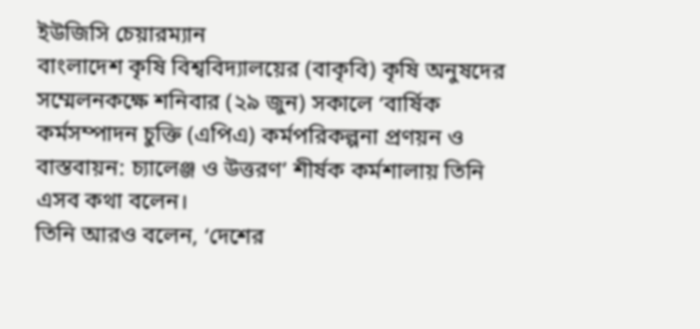ইউজিসি চেয়ারম্যান
বাংলাদেশ কৃষি বিশ্ববিদ্যালয়ের (বাকৃবি) কৃষি অনুষদের সম্মেলনকক্ষে শনিবার (২৯ জুন) সকালে ‘বার্ষিক কর্মসম্পাদন চুক্তি (এপিএ) কর্মপরিকল্পনা প্রণয়ন ও বাস্তবায়ন: চ্যালেঞ্জ ও উত্তরণ’ শীর্ষক কর্মশালায় তিনি এসব কথা বলেন।
তিনি আরও বলেন, ‘দেশের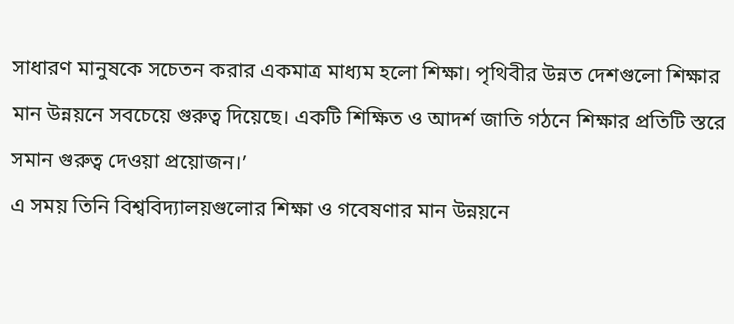সাধারণ মানুষকে সচেতন করার একমাত্র মাধ্যম হলো শিক্ষা। পৃথিবীর উন্নত দেশগুলো শিক্ষার মান উন্নয়নে সবচেয়ে গুরুত্ব দিয়েছে। একটি শিক্ষিত ও আদর্শ জাতি গঠনে শিক্ষার প্রতিটি স্তরে সমান গুরুত্ব দেওয়া প্রয়োজন।’
এ সময় তিনি বিশ্ববিদ্যালয়গুলোর শিক্ষা ও গবেষণার মান উন্নয়নে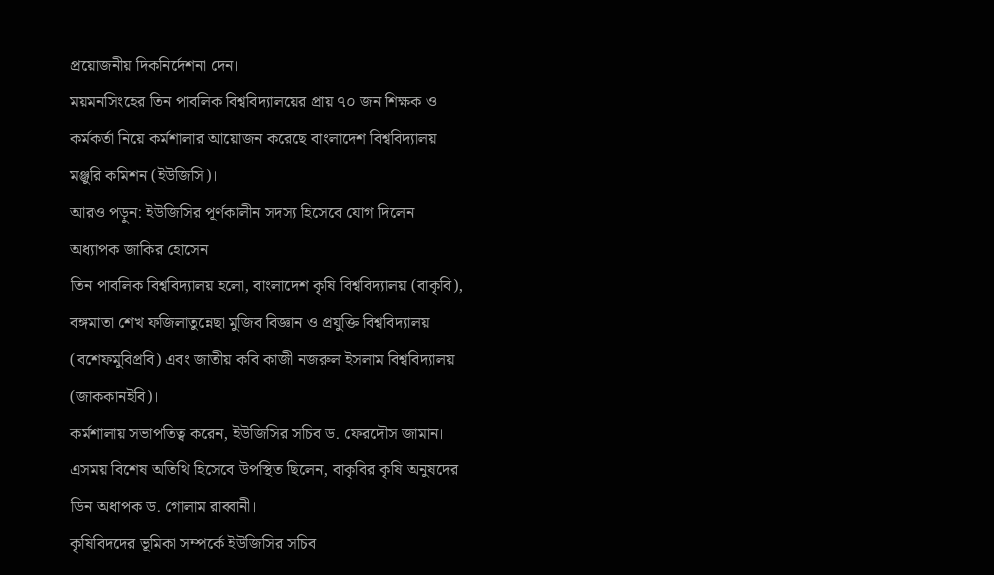প্রয়োজনীয় দিকনির্দেশনা দেন।
ময়মনসিংহের তিন পাবলিক বিশ্ববিদ্যালয়ের প্রায় ৭০ জন শিক্ষক ও কর্মকর্তা নিয়ে কর্মশালার আয়োজন করেছে বাংলাদেশ বিশ্ববিদ্যালয় মঞ্জুরি কমিশন (ইউজিসি)।
আরও পড়ুন: ইউজিসির পূর্ণকালীন সদস্য হিসেবে যোগ দিলেন অধ্যাপক জাকির হোসেন
তিন পাবলিক বিশ্ববিদ্যালয় হলো, বাংলাদেশ কৃষি বিশ্ববিদ্যালয় (বাকৃবি), বঙ্গমাতা শেখ ফজিলাতুন্নেছা মুজিব বিজ্ঞান ও প্রযুক্তি বিশ্ববিদ্যালয় (বশেফমুবিপ্রবি) এবং জাতীয় কবি কাজী নজরুল ইসলাম বিশ্ববিদ্যালয় (জাককানইবি)।
কর্মশালায় সভাপতিত্ব করেন, ইউজিসির সচিব ড. ফেরদৌস জামান।
এসময় বিশেষ অতিথি হিসেবে উপস্থিত ছিলেন, বাকৃবির কৃষি অনুষদের ডিন অধাপক ড. গোলাম রাব্বানী।
কৃষিবিদদের ভূমিকা সম্পর্কে ইউজিসির সচিব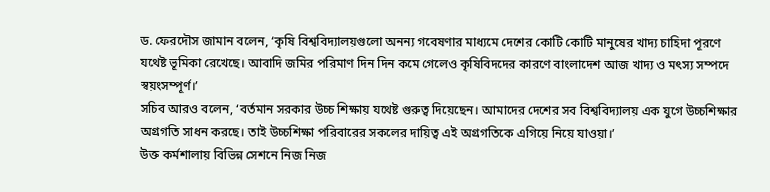ড. ফেরদৌস জামান বলেন, ‘কৃষি বিশ্ববিদ্যালয়গুলো অনন্য গবেষণার মাধ্যমে দেশের কোটি কোটি মানুষের খাদ্য চাহিদা পূরণে যথেষ্ট ভূমিকা রেখেছে। আবাদি জমির পরিমাণ দিন দিন কমে গেলেও কৃষিবিদদের কারণে বাংলাদেশ আজ খাদ্য ও মৎস্য সম্পদে স্বয়ংসম্পূর্ণ।’
সচিব আরও বলেন, ‘বর্তমান সরকার উচ্চ শিক্ষায় যথেষ্ট গুরুত্ব দিয়েছেন। আমাদের দেশের সব বিশ্ববিদ্যালয় এক যুগে উচ্চশিক্ষার অগ্রগতি সাধন করছে। তাই উচ্চশিক্ষা পরিবারের সকলের দায়িত্ব এই অগ্রগতিকে এগিয়ে নিয়ে যাওয়া।’
উক্ত কর্মশালায় বিভিন্ন সেশনে নিজ নিজ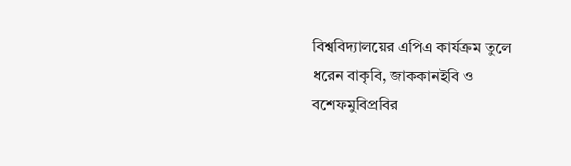বিশ্ববিদ্যালয়ের এপিএ কার্যক্রম তুলে ধরেন বাকৃবি, জাককানইবি ও বশেফমুবিপ্রবির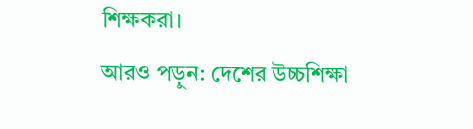শিক্ষকরা।
আরও পড়ুন: দেশের উচ্চশিক্ষা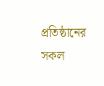প্রতিষ্ঠানের সকল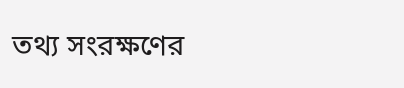তথ্য সংরক্ষণের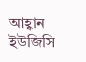আহ্বান ইউজিসি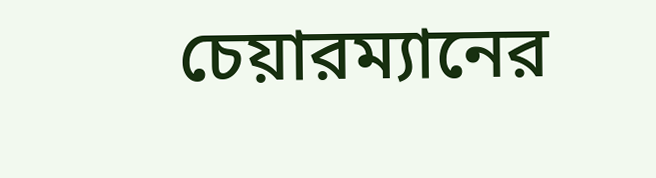চেয়ারম্যানের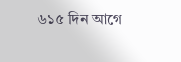৬১৫ দিন আগে